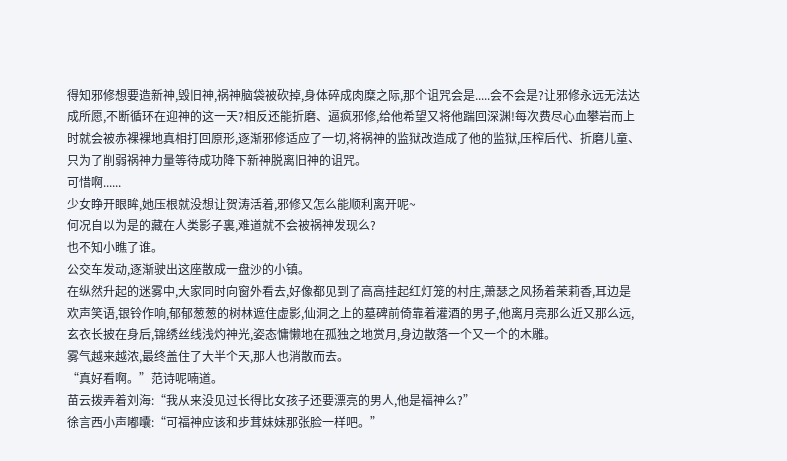得知邪修想要造新神,毁旧神,祸神脑袋被砍掉,身体碎成肉糜之际,那个诅咒会是.....会不会是?让邪修永远无法达成所愿,不断循环在迎神的这一天?相反还能折磨、逼疯邪修,给他希望又将他踹回深渊!每次费尽心血攀岩而上时就会被赤裸裸地真相打回原形,逐渐邪修适应了一切,将祸神的监狱改造成了他的监狱,压榨后代、折磨儿童、只为了削弱祸神力量等待成功降下新神脱离旧神的诅咒。
可惜啊......
少女睁开眼眸,她压根就没想让贺涛活着,邪修又怎么能顺利离开呢~
何况自以为是的藏在人类影子裏,难道就不会被祸神发现么?
也不知小瞧了谁。
公交车发动,逐渐驶出这座散成一盘沙的小镇。
在纵然升起的迷雾中,大家同时向窗外看去,好像都见到了高高挂起红灯笼的村庄,萧瑟之风扬着茉莉香,耳边是欢声笑语,银铃作响,郁郁葱葱的树林遮住虚影,仙洞之上的墓碑前倚靠着灌酒的男子,他离月亮那么近又那么远,玄衣长披在身后,锦绣丝线浅灼神光,姿态慵懒地在孤独之地赏月,身边散落一个又一个的木雕。
雾气越来越浓,最终盖住了大半个天,那人也消散而去。
“真好看啊。”范诗呢喃道。
苗云拨弄着刘海:“我从来没见过长得比女孩子还要漂亮的男人,他是福神么?”
徐言西小声嘟囔:“可福神应该和步茸妹妹那张脸一样吧。”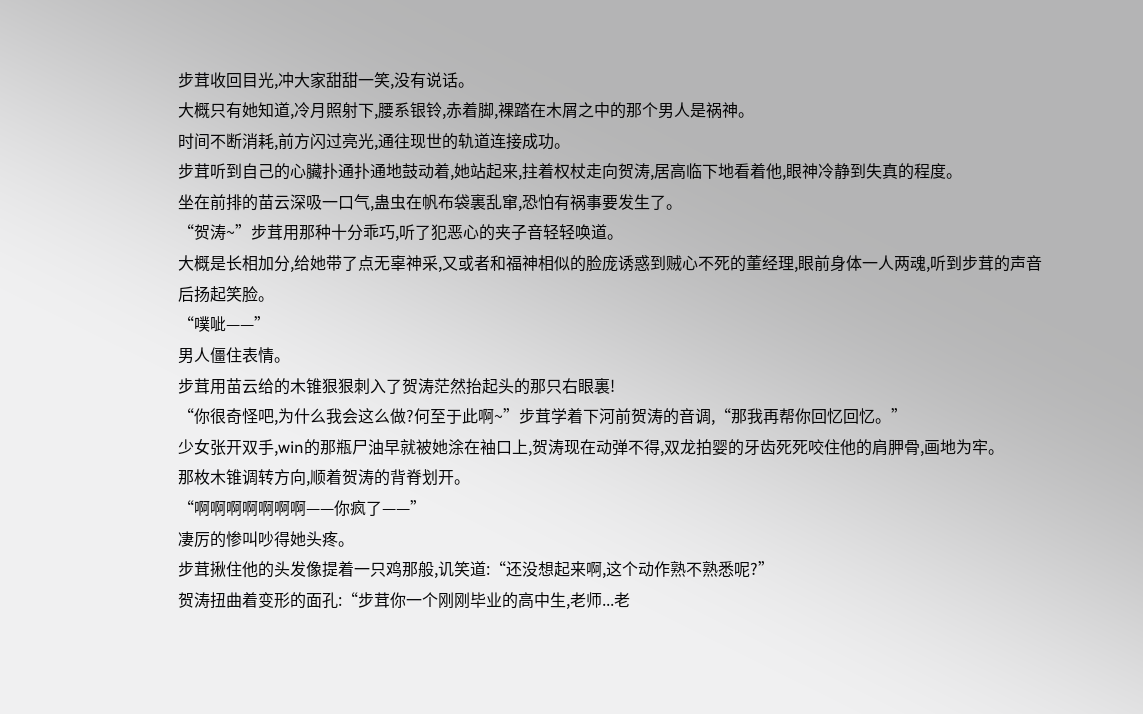步茸收回目光,冲大家甜甜一笑,没有说话。
大概只有她知道,冷月照射下,腰系银铃,赤着脚,裸踏在木屑之中的那个男人是祸神。
时间不断消耗,前方闪过亮光,通往现世的轨道连接成功。
步茸听到自己的心臟扑通扑通地鼓动着,她站起来,拄着权杖走向贺涛,居高临下地看着他,眼神冷静到失真的程度。
坐在前排的苗云深吸一口气,蛊虫在帆布袋裏乱窜,恐怕有祸事要发生了。
“贺涛~”步茸用那种十分乖巧,听了犯恶心的夹子音轻轻唤道。
大概是长相加分,给她带了点无辜神采,又或者和福神相似的脸庞诱惑到贼心不死的董经理,眼前身体一人两魂,听到步茸的声音后扬起笑脸。
“噗呲——”
男人僵住表情。
步茸用苗云给的木锥狠狠刺入了贺涛茫然抬起头的那只右眼裏!
“你很奇怪吧,为什么我会这么做?何至于此啊~”步茸学着下河前贺涛的音调,“那我再帮你回忆回忆。”
少女张开双手,win的那瓶尸油早就被她涂在袖口上,贺涛现在动弹不得,双龙拍婴的牙齿死死咬住他的肩胛骨,画地为牢。
那枚木锥调转方向,顺着贺涛的背脊划开。
“啊啊啊啊啊啊啊——你疯了——”
凄厉的惨叫吵得她头疼。
步茸揪住他的头发像提着一只鸡那般,讥笑道:“还没想起来啊,这个动作熟不熟悉呢?”
贺涛扭曲着变形的面孔:“步茸你一个刚刚毕业的高中生,老师...老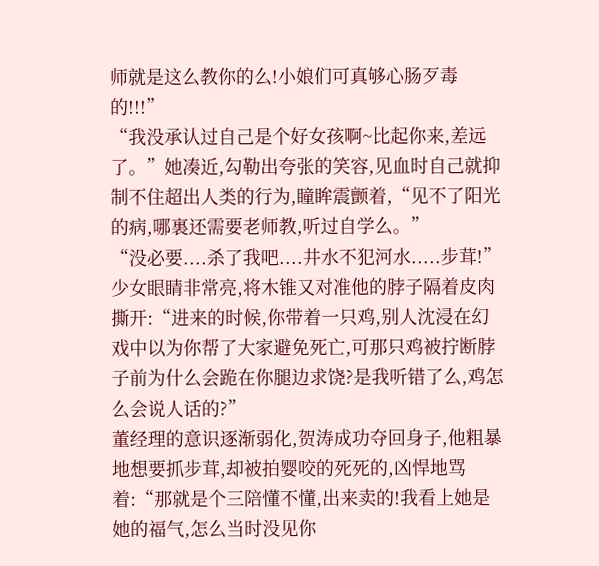师就是这么教你的么!小娘们可真够心肠歹毒的!!!”
“我没承认过自己是个好女孩啊~比起你来,差远了。”她凑近,勾勒出夸张的笑容,见血时自己就抑制不住超出人类的行为,瞳眸震颤着,“见不了阳光的病,哪裏还需要老师教,听过自学么。”
“没必要....杀了我吧....井水不犯河水.....步茸!”
少女眼睛非常亮,将木锥又对准他的脖子隔着皮肉撕开:“进来的时候,你带着一只鸡,别人沈浸在幻戏中以为你帮了大家避免死亡,可那只鸡被拧断脖子前为什么会跪在你腿边求饶?是我听错了么,鸡怎么会说人话的?”
董经理的意识逐渐弱化,贺涛成功夺回身子,他粗暴地想要抓步茸,却被拍婴咬的死死的,凶悍地骂着:“那就是个三陪懂不懂,出来卖的!我看上她是她的福气,怎么当时没见你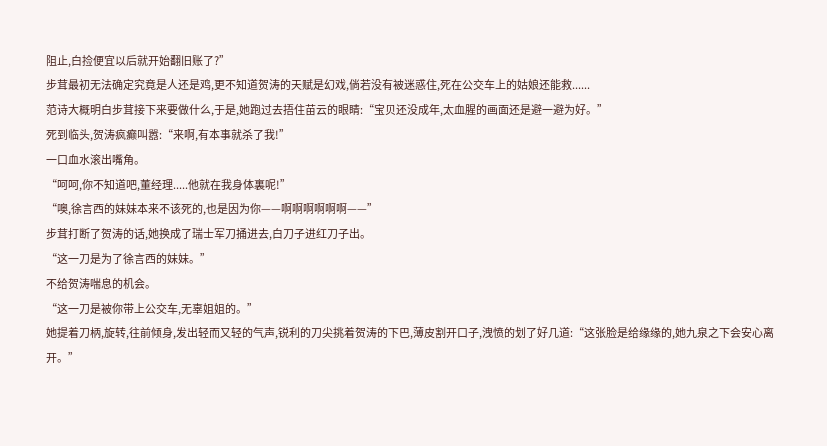阻止,白捡便宜以后就开始翻旧账了?”
步茸最初无法确定究竟是人还是鸡,更不知道贺涛的天赋是幻戏,倘若没有被迷惑住,死在公交车上的姑娘还能救......
范诗大概明白步茸接下来要做什么,于是,她跑过去捂住苗云的眼睛:“宝贝还没成年,太血腥的画面还是避一避为好。”
死到临头,贺涛疯癫叫嚣:“来啊,有本事就杀了我!”
一口血水滚出嘴角。
“呵呵,你不知道吧,董经理.....他就在我身体裏呢!”
“噢,徐言西的妹妹本来不该死的,也是因为你——啊啊啊啊啊啊——”
步茸打断了贺涛的话,她换成了瑞士军刀捅进去,白刀子进红刀子出。
“这一刀是为了徐言西的妹妹。”
不给贺涛喘息的机会。
“这一刀是被你带上公交车,无辜姐姐的。”
她提着刀柄,旋转,往前倾身,发出轻而又轻的气声,锐利的刀尖挑着贺涛的下巴,薄皮割开口子,洩愤的划了好几道:“这张脸是给缘缘的,她九泉之下会安心离开。”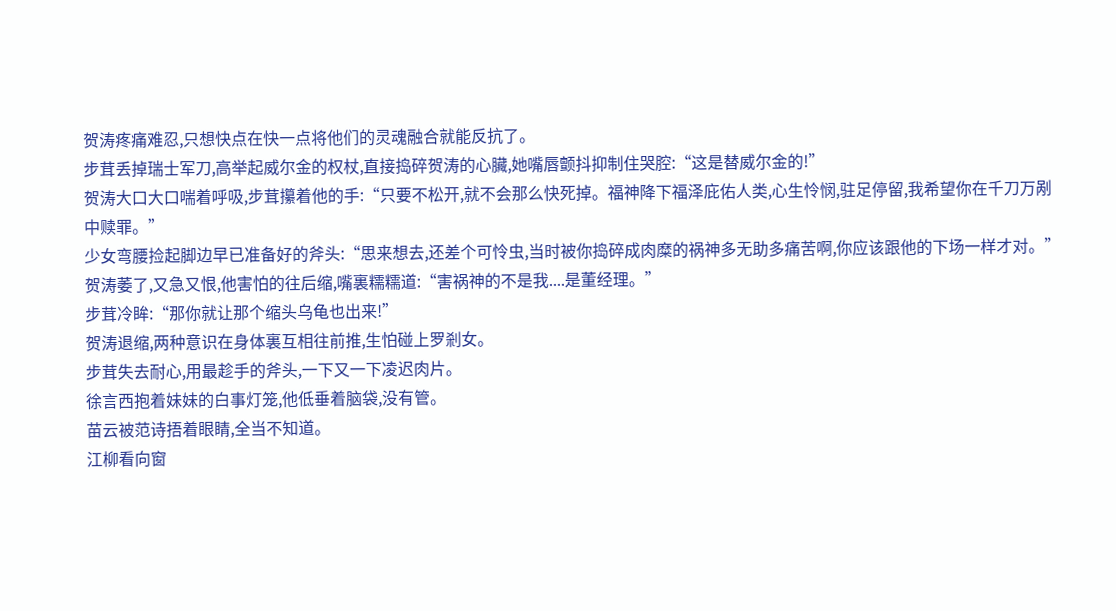贺涛疼痛难忍,只想快点在快一点将他们的灵魂融合就能反抗了。
步茸丢掉瑞士军刀,高举起威尔金的权杖,直接捣碎贺涛的心臟,她嘴唇颤抖抑制住哭腔:“这是替威尔金的!”
贺涛大口大口喘着呼吸,步茸攥着他的手:“只要不松开,就不会那么快死掉。福神降下福泽庇佑人类,心生怜悯,驻足停留,我希望你在千刀万剐中赎罪。”
少女弯腰捡起脚边早已准备好的斧头:“思来想去,还差个可怜虫,当时被你捣碎成肉糜的祸神多无助多痛苦啊,你应该跟他的下场一样才对。”
贺涛萎了,又急又恨,他害怕的往后缩,嘴裏糯糯道:“害祸神的不是我....是董经理。”
步茸冷眸:“那你就让那个缩头乌龟也出来!”
贺涛退缩,两种意识在身体裏互相往前推,生怕碰上罗剎女。
步茸失去耐心,用最趁手的斧头,一下又一下凌迟肉片。
徐言西抱着妹妹的白事灯笼,他低垂着脑袋,没有管。
苗云被范诗捂着眼睛,全当不知道。
江柳看向窗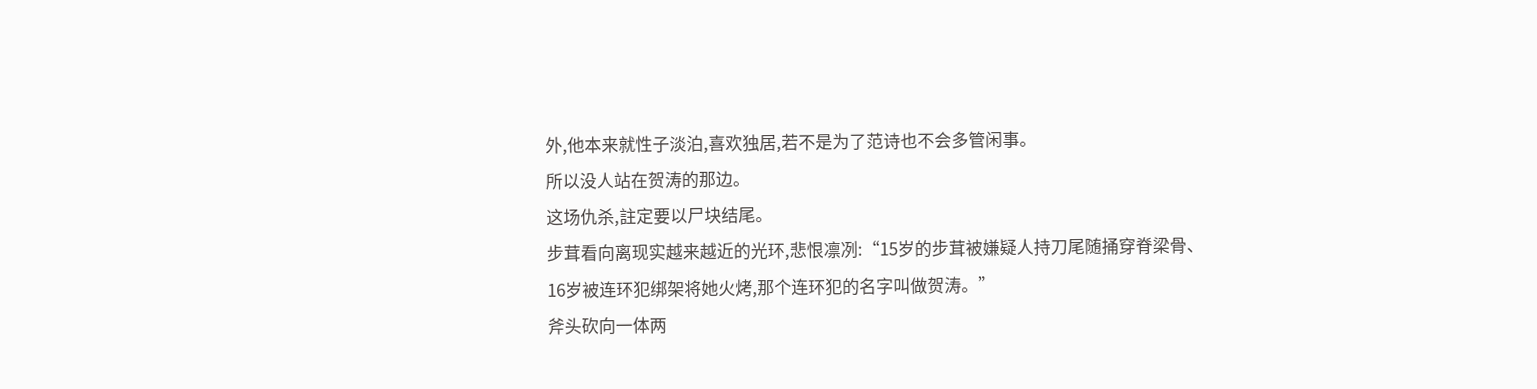外,他本来就性子淡泊,喜欢独居,若不是为了范诗也不会多管闲事。
所以没人站在贺涛的那边。
这场仇杀,註定要以尸块结尾。
步茸看向离现实越来越近的光环,悲恨凛冽:“15岁的步茸被嫌疑人持刀尾随捅穿脊梁骨、
16岁被连环犯绑架将她火烤,那个连环犯的名字叫做贺涛。”
斧头砍向一体两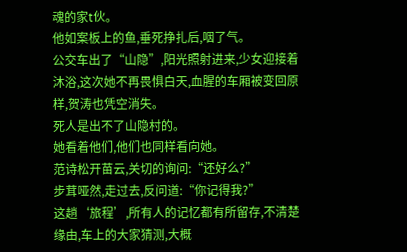魂的家t伙。
他如案板上的鱼,垂死挣扎后,咽了气。
公交车出了“山隐”,阳光照射进来,少女迎接着沐浴,这次她不再畏惧白天,血腥的车厢被变回原样,贺涛也凭空消失。
死人是出不了山隐村的。
她看着他们,他们也同样看向她。
范诗松开苗云,关切的询问:“还好么?”
步茸哑然,走过去,反问道:“你记得我?”
这趟‘旅程’,所有人的记忆都有所留存,不清楚缘由,车上的大家猜测,大概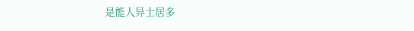是能人异士居多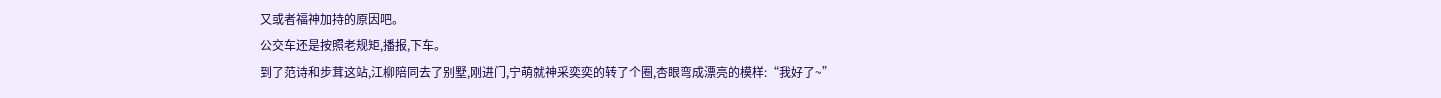又或者福神加持的原因吧。
公交车还是按照老规矩,播报,下车。
到了范诗和步茸这站,江柳陪同去了别墅,刚进门,宁萌就神采奕奕的转了个圈,杏眼弯成漂亮的模样:“我好了~”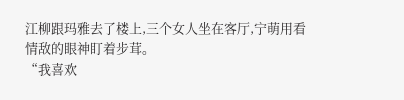江柳跟玛雅去了楼上,三个女人坐在客厅,宁萌用看情敌的眼神盯着步茸。
“我喜欢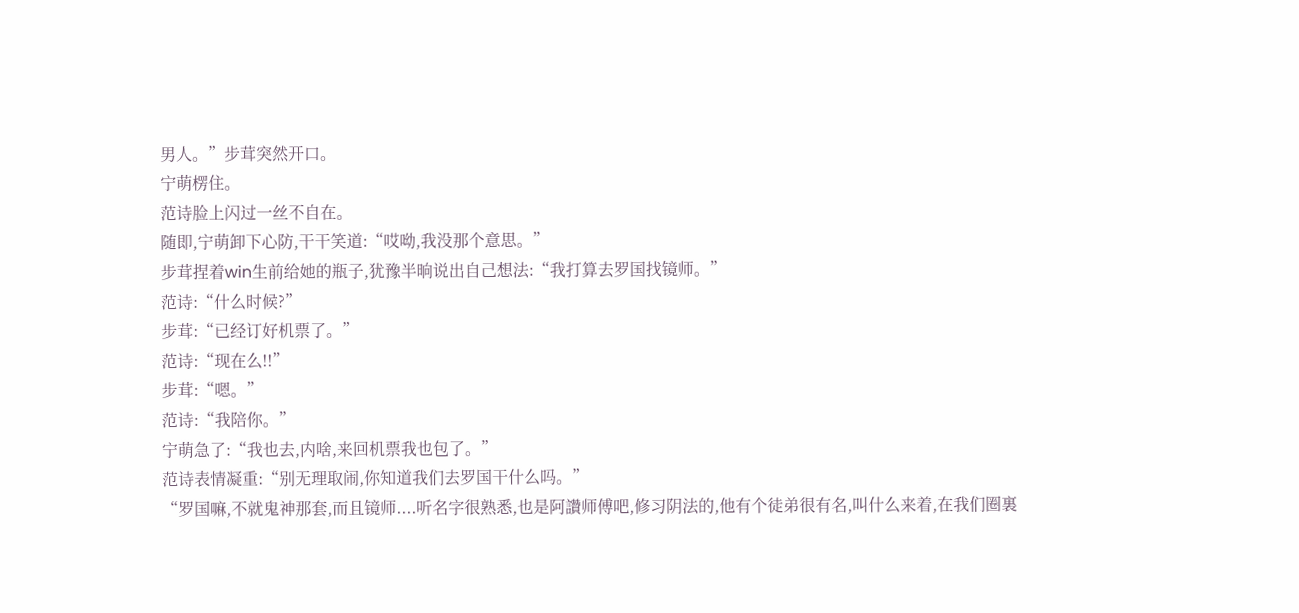男人。”步茸突然开口。
宁萌楞住。
范诗脸上闪过一丝不自在。
随即,宁萌卸下心防,干干笑道:“哎呦,我没那个意思。”
步茸捏着win生前给她的瓶子,犹豫半晌说出自己想法:“我打算去罗国找镜师。”
范诗:“什么时候?”
步茸:“已经订好机票了。”
范诗:“现在么!!”
步茸:“嗯。”
范诗:“我陪你。”
宁萌急了:“我也去,内啥,来回机票我也包了。”
范诗表情凝重:“别无理取闹,你知道我们去罗国干什么吗。”
“罗国嘛,不就鬼神那套,而且镜师....听名字很熟悉,也是阿讚师傅吧,修习阴法的,他有个徒弟很有名,叫什么来着,在我们圈裏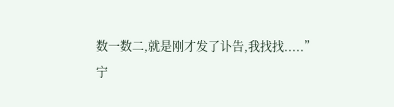数一数二,就是刚才发了讣告,我找找.....”
宁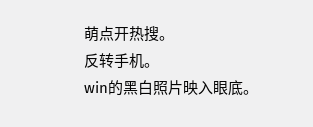萌点开热搜。
反转手机。
win的黑白照片映入眼底。